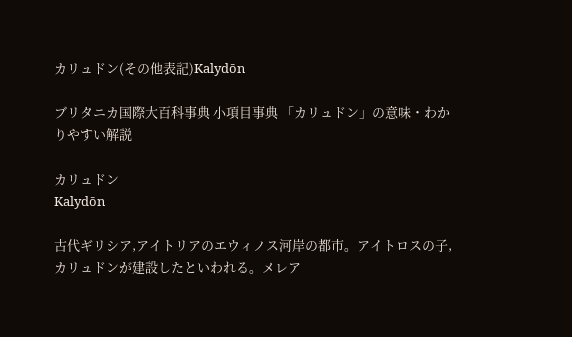カリュドン(その他表記)Kalydōn

ブリタニカ国際大百科事典 小項目事典 「カリュドン」の意味・わかりやすい解説

カリュドン
Kalydōn

古代ギリシア,アイトリアのエウィノス河岸の都市。アイトロスの子,カリュドンが建設したといわれる。メレア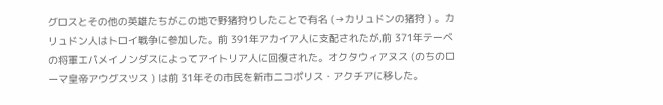グロスとその他の英雄たちがこの地で野猪狩りしたことで有名 (→カリュドンの猪狩 ) 。カリュドン人はトロイ戦争に参加した。前 391年アカイア人に支配されたが,前 371年テーベの将軍エパメイノンダスによってアイトリア人に回復された。オクタウィアヌス (のちのローマ皇帝アウグスツス ) は前 31年その市民を新市ニコポリス・アクチアに移した。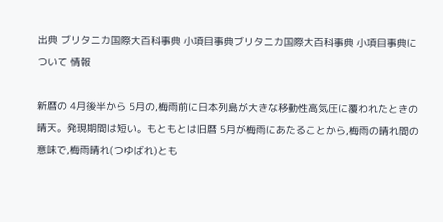出典 ブリタニカ国際大百科事典 小項目事典ブリタニカ国際大百科事典 小項目事典について 情報

新暦の 4月後半から 5月の,梅雨前に日本列島が大きな移動性高気圧に覆われたときの晴天。発現期間は短い。もともとは旧暦 5月が梅雨にあたることから,梅雨の晴れ間の意味で,梅雨晴れ(つゆばれ)とも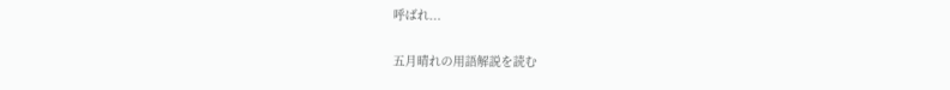呼ばれ...

五月晴れの用語解説を読む